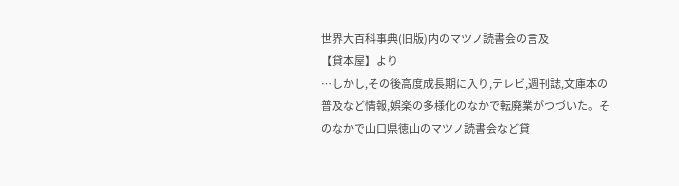世界大百科事典(旧版)内のマツノ読書会の言及
【貸本屋】より
…しかし,その後高度成長期に入り,テレビ,週刊誌,文庫本の普及など情報,娯楽の多様化のなかで転廃業がつづいた。そのなかで山口県徳山のマツノ読書会など貸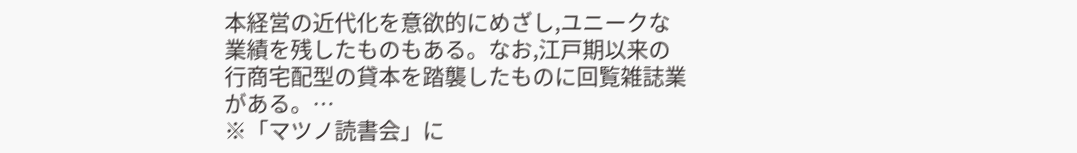本経営の近代化を意欲的にめざし,ユニークな業績を残したものもある。なお,江戸期以来の行商宅配型の貸本を踏襲したものに回覧雑誌業がある。…
※「マツノ読書会」に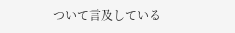ついて言及している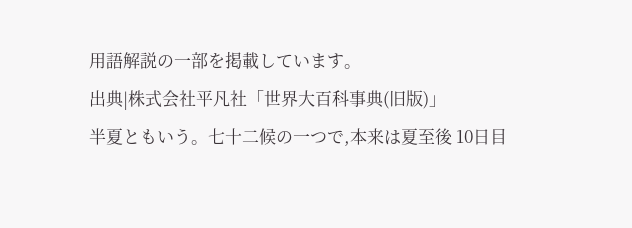用語解説の一部を掲載しています。
出典|株式会社平凡社「世界大百科事典(旧版)」
半夏ともいう。七十二候の一つで,本来は夏至後 10日目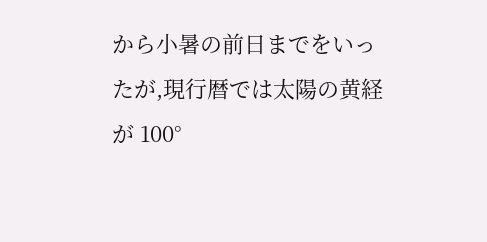から小暑の前日までをいったが,現行暦では太陽の黄経が 100°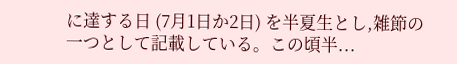に達する日 (7月1日か2日) を半夏生とし,雑節の一つとして記載している。この頃半...